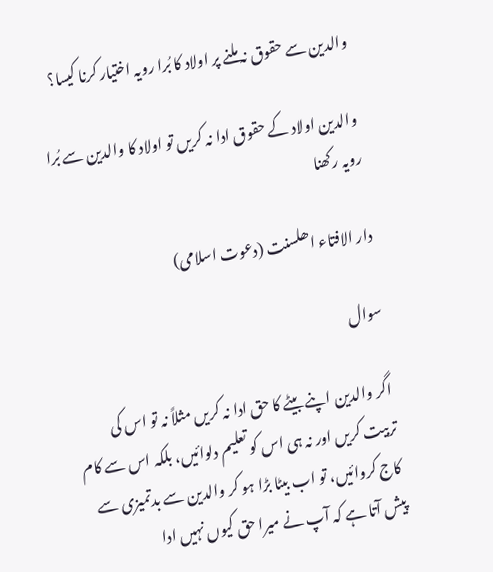والدین سے حقوق نہ ملنے پر اولاد کا بُرا رویہ اختیار کرنا کیسا؟

والدین اولاد کے حقوق ادا نہ کریں تو اولاد کا والدین سے بُرا رویہ رکھنا

دار الافتاء اھلسنت (دعوت اسلامی)

سوال

اگر والدین اپنے بیٹے کا حق ادا نہ کریں مثلاً نہ تو اس کی تربیت کریں اور نہ ہی اس کو تعلیم دلوائیں، بلکہ اس سے کام کاج کروائیں، تو اب بیٹا بڑا ہو کر والدین سے بدتمیزی سے پیش آتا ہے کہ آپ نے میرا حق کیوں نہیں ادا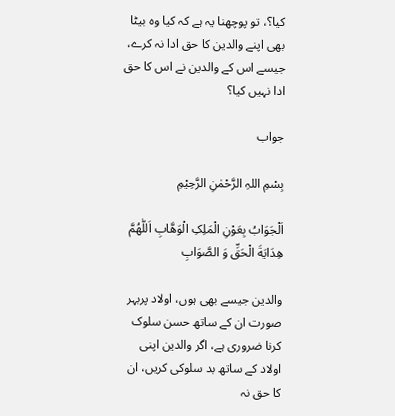کیا؟، تو پوچھنا یہ ہے کہ کیا وہ بیٹا بھی اپنے والدین کا حق ادا نہ کرے، جیسے اس کے والدین نے اس کا حق ادا نہیں کیا؟

جواب

بِسْمِ اللہِ الرَّحْمٰنِ الرَّحِيْمِ

اَلْجَوَابُ بِعَوْنِ الْمَلِکِ الْوَھَّابِ اَللّٰھُمَّ ھِدَايَةَ الْحَقِّ وَ الصَّوَابِ

والدین جیسے بھی ہوں، اولاد پربہر صورت ان کے ساتھ حسن سلوک کرنا ضروری ہے، اگر والدین اپنی اولاد کے ساتھ بد سلوکی کریں، ان کا حق نہ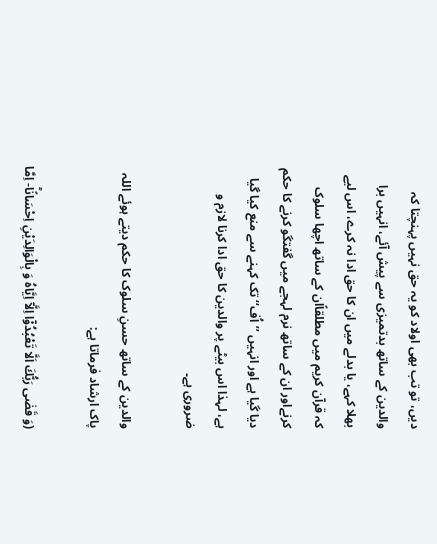دیں، تو تب بھی اولاد کو یہ حق نہیں پہنچتا کہ والدین کے ساتھ بدتمیزی سے پیش آئے، انہیں برا بھلا کہے، یا بدلے میں ان کا حق ادا نہ کرے، اس لیے کہ قرآن کریم میں مطلقاًان کے ساتھ اچھا سلوک کرنےاور ان کے ساتھ نرم لہجے میں گفتگو کرنے کا حکم دیا گیا ہے اور انہیں ’’اُف‘‘ تک کہنے سے منع کیا گیا ہے، لہذا اس بیٹے پر والدین کا حق ادا کرنا لازم و ضروری ہے۔

والدین کے ساتھ حسنِ سلوک کا حکم دیتے ہوئے اللہ پاک ارشاد فرماتا ہے:

(وَ قَضٰى رَبُّكَ اَلَّا تَعْبُدُوْۤا اِلَّاۤ اِیَّاهُ وَ بِالْوَالِدَیْنِ اِحْسَانًاؕ- اِمَّا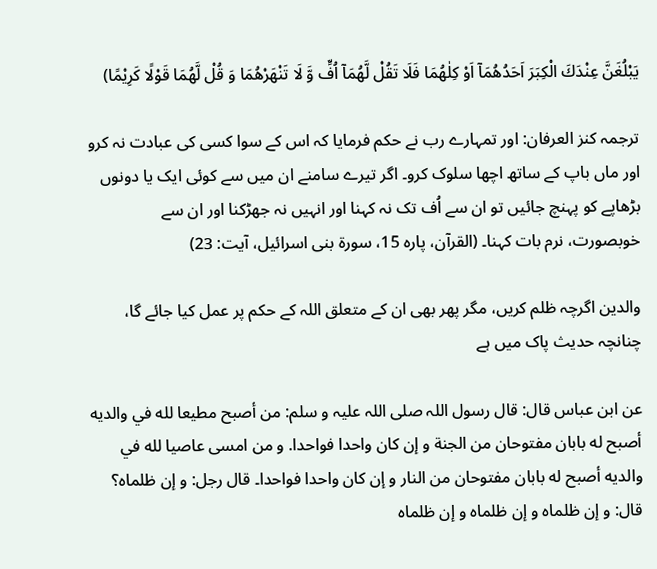یَبْلُغَنَّ عِنْدَكَ الْكِبَرَ اَحَدُهُمَاۤ اَوْ كِلٰهُمَا فَلَا تَقُلْ لَّهُمَاۤ اُفٍّ وَّ لَا تَنْهَرْهُمَا وَ قُلْ لَّهُمَا قَوْلًا كَرِیْمًا)

ترجمہ کنز العرفان: اور تمہارے رب نے حکم فرمایا کہ اس کے سوا کسی کی عبادت نہ کرو اور ماں باپ کے ساتھ اچھا سلوک کرو۔ اگر تیرے سامنے ان میں سے کوئی ایک یا دونوں بڑھاپے کو پہنچ جائیں تو ان سے اُف تک نہ کہنا اور انہیں نہ جھڑکنا اور ان سے خوبصورت، نرم بات کہنا۔ (القرآن، پارہ 15، سورۃ بنی اسرائیل، آیت: 23)

والدین اگرچہ ظلم کریں، مگر پھر بھی ان کے متعلق اللہ کے حکم پر عمل کیا جائے گا، چنانچہ حدیث پاک میں ہے

عن ابن عباس قال: قال رسول اللہ صلی اللہ علیہ و سلم: من أصبح مطيعا لله في والديه أصبح له بابان مفتوحان من الجنة و إن كان واحدا فواحدا. و من امسی عاصيا لله في والديه أصبح له بابان مفتوحان من النار و إن كان واحدا فواحدا۔ قال رجل: و إن ظلماه؟ قال: و إن ظلماه و إن ظلماه و إن ظلماه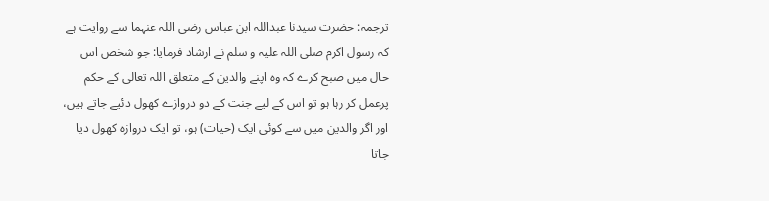ترجمہ: حضرت سیدنا عبداللہ ابن عباس رضی اللہ عنہما سے روایت ہے کہ رسول اکرم صلی اللہ علیہ و سلم نے ارشاد فرمایا: جو شخص اس حال میں صبح کرے کہ وہ اپنے والدین کے متعلق اللہ تعالی کے حکم پرعمل کر رہا ہو تو اس کے لیے جنت کے دو دروازے کھول دئیے جاتے ہیں، اور اگر والدین میں سے کوئی ایک (حیات) ہو، تو ایک دروازہ کھول دیا جاتا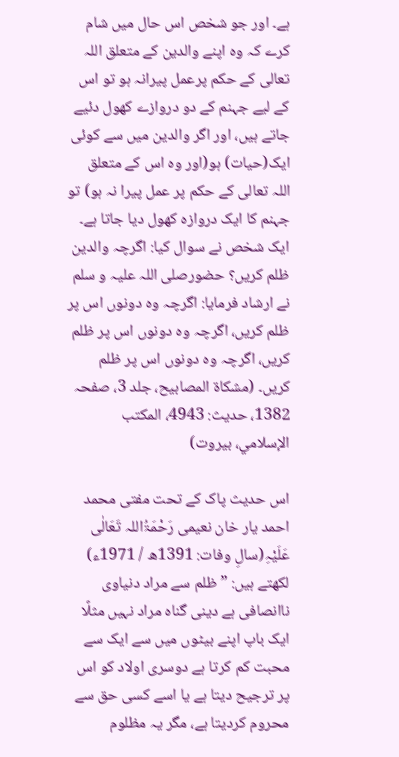ہے۔ اور جو شخص اس حال میں شام کرے کہ وہ اپنے والدین کے متعلق اللہ تعالی کے حکم پرعمل پیرانہ ہو تو اس کے لیے جہنم کے دو دروازے کھول دئیے جاتے ہیں، اور اگر والدین میں سے کوئی ایک(حیات) ہو(اور وہ اس کے متعلق اللہ تعالی کے حکم پر عمل پیرا نہ ہو) تو جہنم کا ایک دروازہ کھول دیا جاتا ہے۔ ایک شخص نے سوال کیا: اگرچہ والدین ظلم کریں؟ حضورصلی اللہ علیہ و سلم نے ارشاد فرمایا: اگرچہ وہ دونوں اس پر ظلم کریں، اگرچہ وہ دونوں اس پر ظلم کریں، اگرچہ وہ دونوں اس پر ظلم کریں۔ (مشکاۃ المصابیح، جلد 3، صفحہ 1382، حدیث: 4943، المكتب الإسلامي، بيروت)

اس حدیث پاک کے تحت مفتی محمد احمد یار خان نعیمی رَحْمَۃُاللہ تَعَالٰی عَلَیْہِ(سالِ وفات: 1391ھ / 1971ء) لکھتے ہیں: ”ظلم سے مراد دنیاوی ناانصافی ہے دینی گناہ مراد نہیں مثلًا ایک باپ اپنے بیٹوں میں سے ایک سے محبت کم کرتا ہے دوسری اولاد کو اس پر ترجیح دیتا ہے یا اسے کسی حق سے محروم کردیتا ہے، مگر یہ مظلوم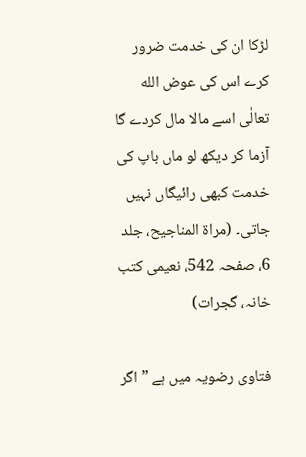لڑکا ان کی خدمت ضرور کرے اس کی عوض الله تعالٰی اسے مالا مال کردے گا آزما کر دیکھ لو ماں باپ کی خدمت کبھی رائیگاں نہیں جاتی۔ (مراۃ المناجیح، جلد 6، صفحہ 542، نعیمی کتب خانہ، گجرات)

فتاوی رضویہ میں ہے ”اگر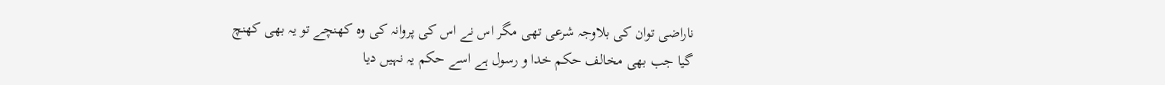ناراضی توان کی بلاوجہ شرعی تھی مگر اس نے اس کی پروانہ کی وہ کھنچے تو یہ بھی کھنچ گیا جب بھی مخالف حکم خدا و رسول ہے اسے حکم یہ نہیں دیا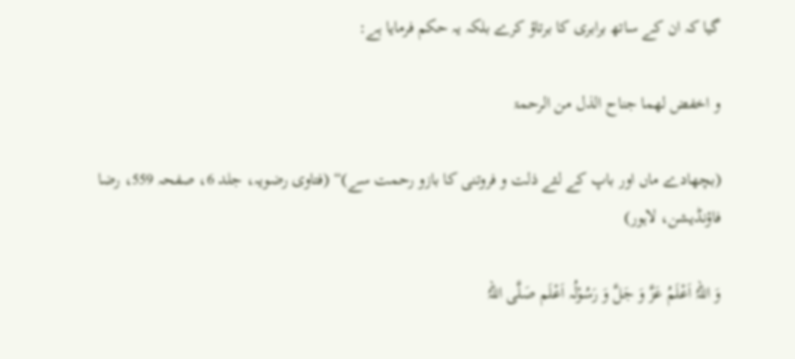گیا کہ ان کے ساتھ برابری کا برتاؤ کرے بلکہ یہ حکم فرمایا ہے:

و اخفض لھما جناح الذل من الرحمۃ

(بچھادے ماں اور باپ کے لئے ذلت و فروتنی کا بازو رحمت سے)“ (فتاوی رضویہ، جلد 6، صفحہ 559، رضا فاؤنڈیشن، لاہور)

وَ اللہُ اَعْلَمُ عَزَّ وَ جَلَّ وَ رَسُوْلُہ اَعْلَم صَلَّی اللہُ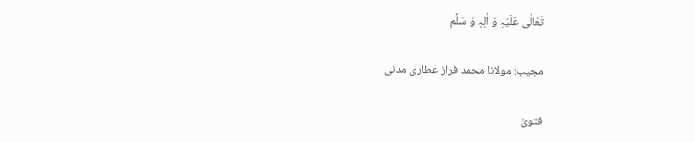تَعَالٰی عَلَیْہِ وَ اٰلِہٖ وَ سَلَّم

مجیب: مولانا محمد فراز عطاری مدنی

فتویٰ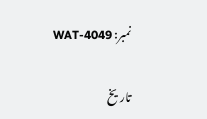نمبر: WAT-4049

تاریخ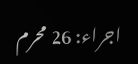اجراء: 26 محرم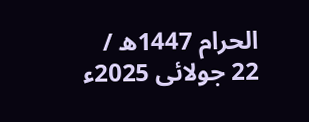الحرام 1447ھ / 22 جولائی 2025ء